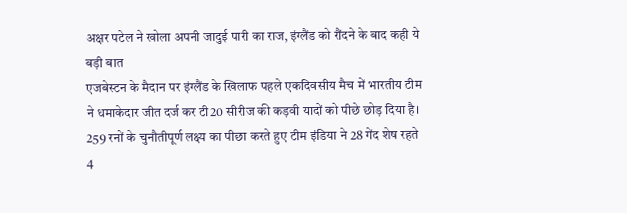अक्षर पटेल ने खोला अपनी जादुई पारी का राज, इंग्लैंड को रौंदने के बाद कही ये बड़ी बात
एजबेस्टन के मैदान पर इंग्लैंड के खिलाफ पहले एकदिवसीय मैच में भारतीय टीम ने धमाकेदार जीत दर्ज कर टी20 सीरीज की कड़वी यादों को पीछे छोड़ दिया है। 259 रनों के चुनौतीपूर्ण लक्ष्य का पीछा करते हुए टीम इंडिया ने 28 गेंद शेष रहते 4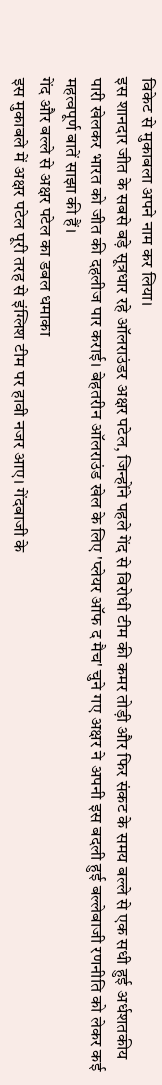विकेट से मुकाबला अपने नाम कर लिया।
इस शानदार जीत के सबसे बड़े सूत्रधार रहे ऑलराउंडर अक्षर पटेल, जिन्होंने पहले गेंद से विरोधी टीम की कमर तोड़ी और फिर संकट के समय बल्ले से एक सधी हुई अर्धशतकीय पारी खेलकर भारत को जीत की दहलीज पार कराई। बेहतरीन ऑलराउंड खेल के लिए 'प्लेयर ऑफ द मैच' चुने गए अक्षर ने अपनी इस बदली हुई बल्लेबाजी रणनीति को लेकर कई महत्वपूर्ण बातें साझा की हैं।
गेंद और बल्ले से अक्षर पटेल का डबल धमाका
इस मुकाबले में अक्षर पटेल पूरी तरह से इंग्लिश टीम पर हावी नजर आए। गेंदबाजी के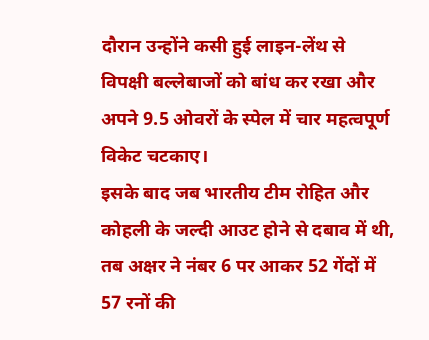दौरान उन्होंने कसी हुई लाइन-लेंथ से विपक्षी बल्लेबाजों को बांध कर रखा और अपने 9.5 ओवरों के स्पेल में चार महत्वपूर्ण विकेट चटकाए।
इसके बाद जब भारतीय टीम रोहित और कोहली के जल्दी आउट होने से दबाव में थी, तब अक्षर ने नंबर 6 पर आकर 52 गेंदों में 57 रनों की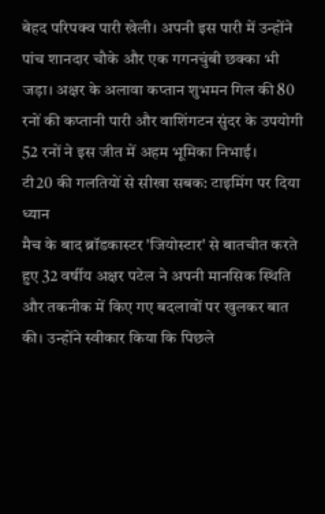बेहद परिपक्व पारी खेली। अपनी इस पारी में उन्होंने पांच शानदार चौके और एक गगनचुंबी छक्का भी जड़ा। अक्षर के अलावा कप्तान शुभमन गिल की 80 रनों की कप्तानी पारी और वाशिंगटन सुंदर के उपयोगी 52 रनों ने इस जीत में अहम भूमिका निभाई।
टी20 की गलतियों से सीखा सबक: टाइमिंग पर दिया ध्यान
मैच के बाद ब्रॉडकास्टर 'जियोस्टार' से बातचीत करते हुए 32 वर्षीय अक्षर पटेल ने अपनी मानसिक स्थिति और तकनीक में किए गए बदलावों पर खुलकर बात की। उन्होंने स्वीकार किया कि पिछले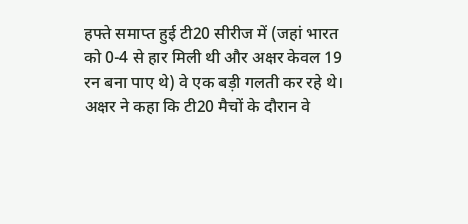हफ्ते समाप्त हुई टी20 सीरीज में (जहां भारत को 0-4 से हार मिली थी और अक्षर केवल 19 रन बना पाए थे) वे एक बड़ी गलती कर रहे थे।
अक्षर ने कहा कि टी20 मैचों के दौरान वे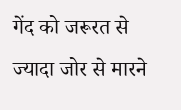गेंद को जरूरत से ज्यादा जोर से मारने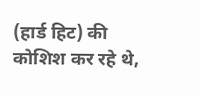(हार्ड हिट) की कोशिश कर रहे थे,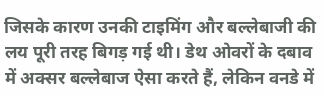जिसके कारण उनकी टाइमिंग और बल्लेबाजी की लय पूरी तरह बिगड़ गई थी। डेथ ओवरों के दबाव में अक्सर बल्लेबाज ऐसा करते हैं, लेकिन वनडे में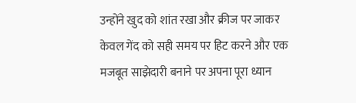उन्होंने खुद को शांत रखा और क्रीज पर जाकर केवल गेंद को सही समय पर हिट करने और एक मजबूत साझेदारी बनाने पर अपना पूरा ध्यान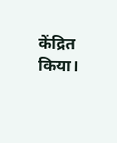केंद्रित किया।